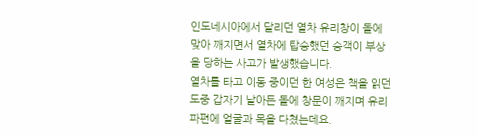인도네시아에서 달리던 열차 유리창이 돌에 맞아 깨지면서 열차에 탑승했던 승객이 부상을 당하는 사고가 발생했습니다.
열차를 타고 이동 중이던 한 여성은 책을 읽던 도중 갑자기 날아든 돌에 창문이 깨지며 유리 파편에 얼굴과 목을 다쳤는데요.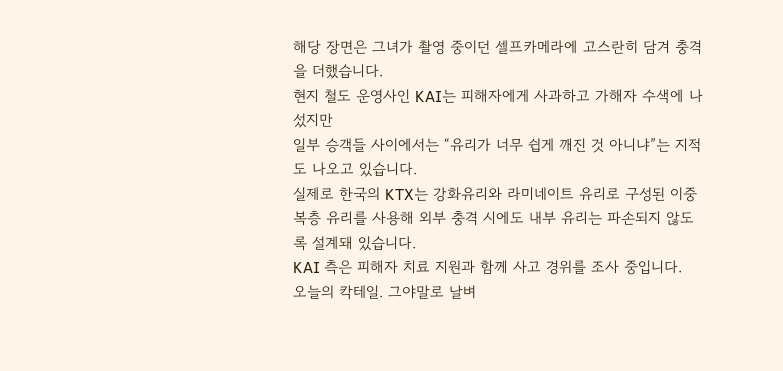해당 장면은 그녀가 촬영 중이던 셀프카메라에 고스란히 담겨 충격을 더했습니다.
현지 철도 운영사인 KAI는 피해자에게 사과하고 가해자 수색에 나섰지만
일부 승객들 사이에서는 “유리가 너무 쉽게 깨진 것 아니냐”는 지적도 나오고 있습니다.
실제로 한국의 KTX는 강화유리와 라미네이트 유리로 구성된 이중 복층 유리를 사용해 외부 충격 시에도 내부 유리는 파손되지 않도록 설계돼 있습니다.
KAI 측은 피해자 치료 지원과 함께 사고 경위를 조사 중입니다.
오늘의 칵테일. 그야말로 날벼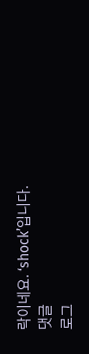락이네요. ‘shock’입니다.
댓글
로그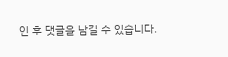인 후 댓글을 남길 수 있습니다.